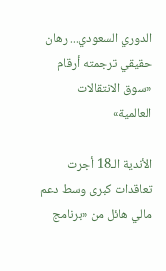الدوري السعودي... رهان حقيقي ترجمته أرقام «سوق الانتقالات العالمية»

الأندية الـ18 أجرت تعاقدات كبرى وسط دعم مالي هائل من «برنامج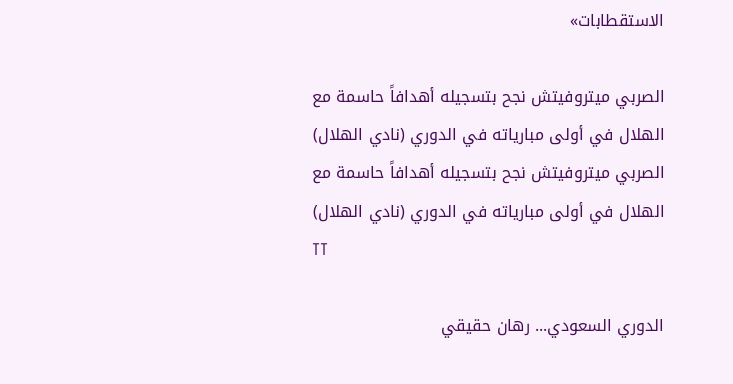الاستقطابات»

الصربي ميتروفيتش نجح بتسجيله أهدافاً حاسمة مع الهلال في أولى مبارياته في الدوري (نادي الهلال)
الصربي ميتروفيتش نجح بتسجيله أهدافاً حاسمة مع الهلال في أولى مبارياته في الدوري (نادي الهلال)
TT

الدوري السعودي... رهان حقيقي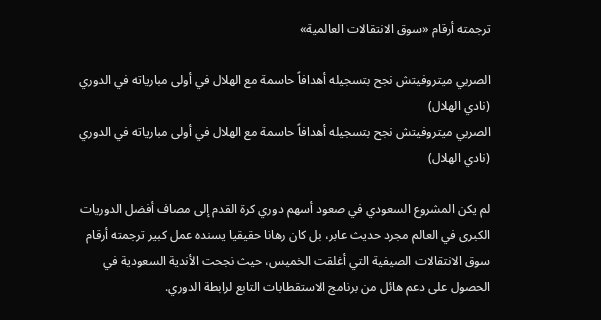ترجمته أرقام «سوق الانتقالات العالمية»

الصربي ميتروفيتش نجح بتسجيله أهدافاً حاسمة مع الهلال في أولى مبارياته في الدوري (نادي الهلال)
الصربي ميتروفيتش نجح بتسجيله أهدافاً حاسمة مع الهلال في أولى مبارياته في الدوري (نادي الهلال)

لم يكن المشروع السعودي في صعود أسهم دوري كرة القدم إلى مصاف أفضل الدوريات الكبرى في العالم مجرد حديث عابر، بل كان رهانا حقيقيا يسنده عمل كبير ترجمته أرقام سوق الانتقالات الصيفية التي أغلقت الخميس، حيث نجحت الأندية السعودية في الحصول على دعم هائل من برنامج الاستقطابات التابع لرابطة الدوري.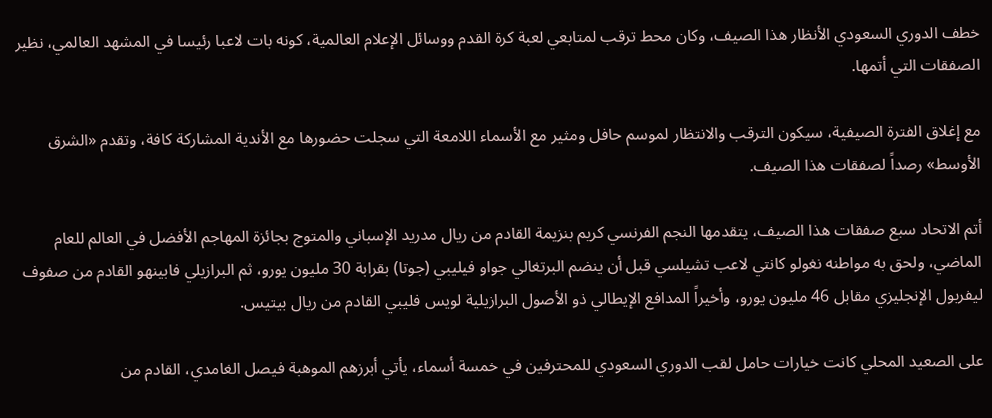خطف الدوري السعودي الأنظار هذا الصيف، وكان محط ترقب لمتابعي لعبة كرة القدم ووسائل الإعلام العالمية، كونه بات لاعبا رئيسا في المشهد العالمي، نظير الصفقات التي أتمها.

مع إغلاق الفترة الصيفية، سيكون الترقب والانتظار لموسم حافل ومثير مع الأسماء اللامعة التي سجلت حضورها مع الأندية المشاركة كافة، وتقدم «الشرق الأوسط» رصداً لصفقات هذا الصيف.

أتم الاتحاد سبع صفقات هذا الصيف، يتقدمها النجم الفرنسي كريم بنزيمة القادم من ريال مدريد الإسباني والمتوج بجائزة المهاجم الأفضل في العالم للعام الماضي، ولحق به مواطنه نغولو كانتي لاعب تشيلسي قبل أن ينضم البرتغالي جواو فيليبي (جوتا) بقرابة 30 مليون يورو، ثم البرازيلي فابينهو القادم من صفوف ليفربول الإنجليزي مقابل 46 مليون يورو، وأخيراً المدافع الإيطالي ذو الأصول البرازيلية لويس فليبي القادم من ريال بيتيس.

على الصعيد المحلي كانت خيارات حامل لقب الدوري السعودي للمحترفين في خمسة أسماء، يأتي أبرزهم الموهبة فيصل الغامدي، القادم من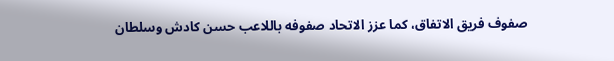صفوف فريق الاتفاق، كما عزز الاتحاد صفوفه باللاعب حسن كادش وسلطان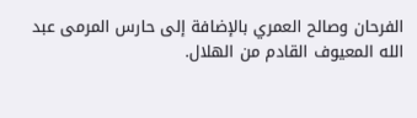الفرحان وصالح العمري بالإضافة إلى حارس المرمى عبد الله المعيوف القادم من الهلال.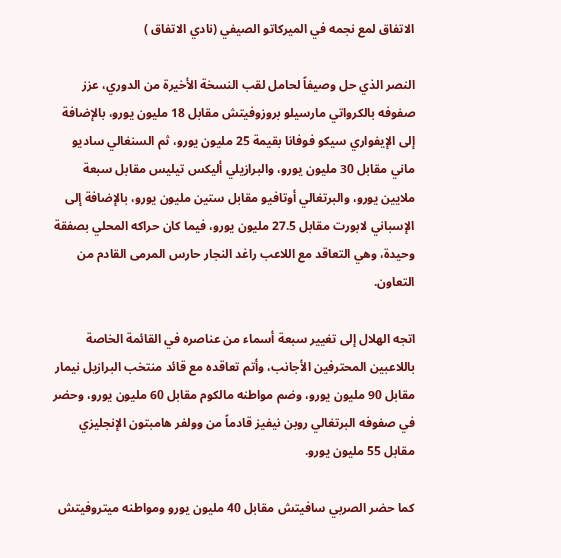الاتفاق لمع نجمه في الميركاتو الصيفي (نادي الاتفاق )

النصر الذي حل وصيفاً لحامل لقب النسخة الأخيرة من الدوري، عزز صفوفه بالكرواتي مارسيلو بروزوفيتش مقابل 18 مليون يورو، بالإضافة إلى الإيفواري سيكو فوفانا بقيمة 25 مليون يورو، ثم السنغالي ساديو ماني مقابل 30 مليون يورو، والبرازيلي أليكس تيليس مقابل سبعة ملايين يورو، والبرتغالي أوتافيو مقابل ستين مليون يورو، بالإضافة إلى الإسباني لابورت مقابل 27.5 مليون يورو، فيما كان حراكه المحلي بصفقة وحيدة، وهي التعاقد مع اللاعب راغد النجار حارس المرمى القادم من التعاون.

اتجه الهلال إلى تغيير سبعة أسماء من عناصره في القائمة الخاصة باللاعبين المحترفين الأجانب، وأتم تعاقده مع قائد منتخب البرازيل نيمار مقابل 90 مليون يورو، وضم مواطنه مالكوم مقابل 60 مليون يورو، وحضر في صفوفه البرتغالي روبن نيفيز قادماً من وولفر هامبتون الإنجليزي مقابل 55 مليون يورو.

كما حضر الصربي سافيتش مقابل 40 مليون يورو ومواطنه ميتروفيتش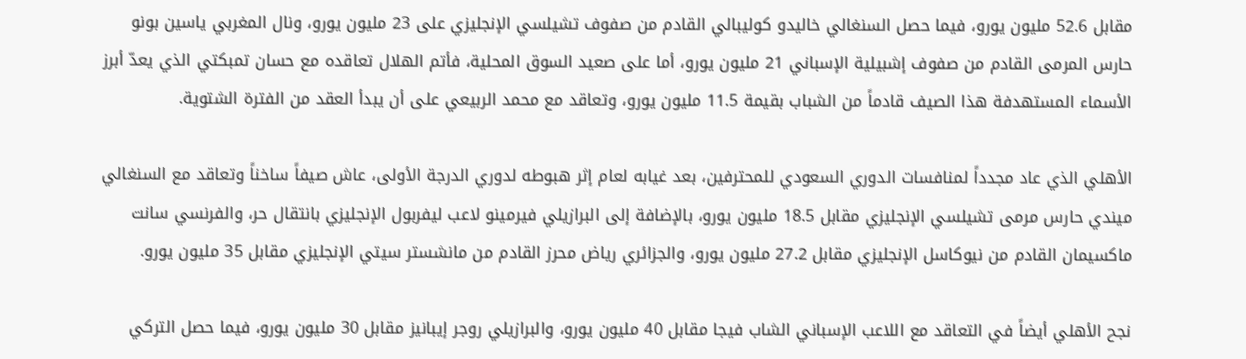مقابل 52.6 مليون يورو، فيما حصل السنغالي خاليدو كوليبالي القادم من صفوف تشيلسي الإنجليزي على 23 مليون يورو، ونال المغربي ياسين بونو حارس المرمى القادم من صفوف إشبيلية الإسباني 21 مليون يورو، أما على صعيد السوق المحلية، فأتم الهلال تعاقده مع حسان تمبكتي الذي يعدّ أبرز الأسماء المستهدفة هذا الصيف قادماً من الشباب بقيمة 11.5 مليون يورو، وتعاقد مع محمد الربيعي على أن يبدأ العقد من الفترة الشتوية.

الأهلي الذي عاد مجدداً لمنافسات الدوري السعودي للمحترفين، بعد غيابه لعام إثر هبوطه لدوري الدرجة الأولى، عاش صيفاً ساخناً وتعاقد مع السنغالي ميندي حارس مرمى تشيلسي الإنجليزي مقابل 18.5 مليون يورو، بالإضافة إلى البرازيلي فيرمينو لاعب ليفربول الإنجليزي بانتقال حر، والفرنسي سانت ماكسيمان القادم من نيوكاسل الإنجليزي مقابل 27.2 مليون يورو، والجزائري رياض محرز القادم من مانشستر سيتي الإنجليزي مقابل 35 مليون يورو.

نجح الأهلي أيضاً في التعاقد مع اللاعب الإسباني الشاب فيجا مقابل 40 مليون يورو، والبرازيلي روجر إيبانيز مقابل 30 مليون يورو، فيما حصل التركي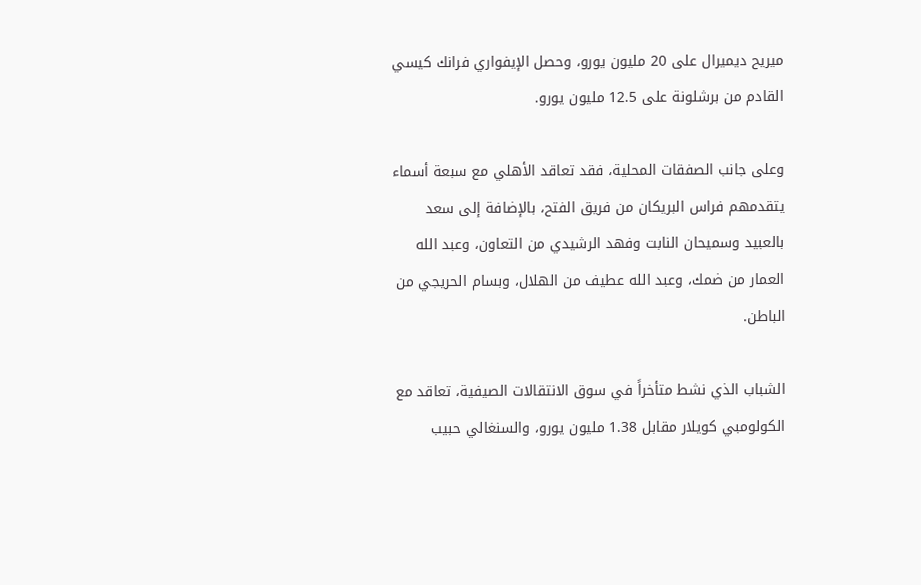ميريح ديميرال على 20 مليون يورو، وحصل الإيفواري فرانك كيسي القادم من برشلونة على 12.5 مليون يورو.

وعلى جانب الصفقات المحلية، فقد تعاقد الأهلي مع سبعة أسماء يتقدمهم فراس البريكان من فريق الفتح، بالإضافة إلى سعد بالعبيد وسميحان النابت وفهد الرشيدي من التعاون، وعبد الله العمار من ضمك، وعبد الله عطيف من الهلال، وبسام الحريجي من الباطن.

الشباب الذي نشط متأخراً في سوق الانتقالات الصيفية، تعاقد مع الكولومبي كويلار مقابل 1.38 مليون يورو، والسنغالي حبيب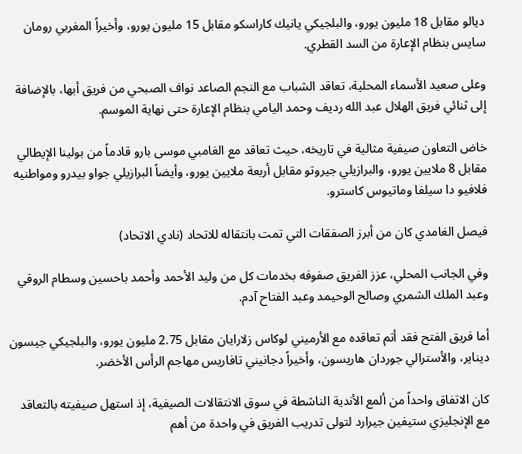ديالو مقابل 18 مليون يورو، والبلجيكي يانيك كاراسكو مقابل 15 مليون يورو، وأخيراً المغربي رومان سايس بنظام الإعارة من السد القطري.

وعلى صعيد الأسماء المحلية، تعاقد الشباب مع النجم الصاعد نواف الصبحي من فريق أبها، بالإضافة إلى ثنائي فريق الهلال عبد الله رديف وحمد اليامي بنظام الإعارة حتى نهاية الموسم.

خاض التعاون صيفية مثالية في تاريخه، حيث تعاقد مع الغامبي موسى بارو قادماً من بولينا الإيطالي مقابل 8 ملايين يورو، والبرازيلي جيروتو مقابل أربعة ملايين يورو، وأيضاً البرازيلي جواو بيدرو ومواطنيه فلافيو دا سيلفا وماتيوس كاسترو.

فيصل الغامدي كان من أبرز الصفقات التي تمت بانتقاله للاتحاد (نادي الاتحاد)

وفي الجانب المحلي، عزز الفريق صفوفه بخدمات كل من وليد الأحمد وأحمد باحسين وسطام الروقي وعبد الملك الشمري وصالح الوحيمد وعبد الفتاح آدم.

أما فريق الفتح فقد أتم تعاقده مع الأرميني لوكاس زلارايان مقابل 2.75 مليون يورو، والبلجيكي جيسون ديناير، والأسترالي جوردان هاريسون، وأخيراً دجانيني تافاريس مهاجم الرأس الأخضر.

كان الاتفاق واحداً من ألمع الأندية الناشطة في سوق الانتقالات الصيفية، إذ استهل صيفيته بالتعاقد مع الإنجليزي ستيفين جيرارد لتولى تدريب الفريق في واحدة من أهم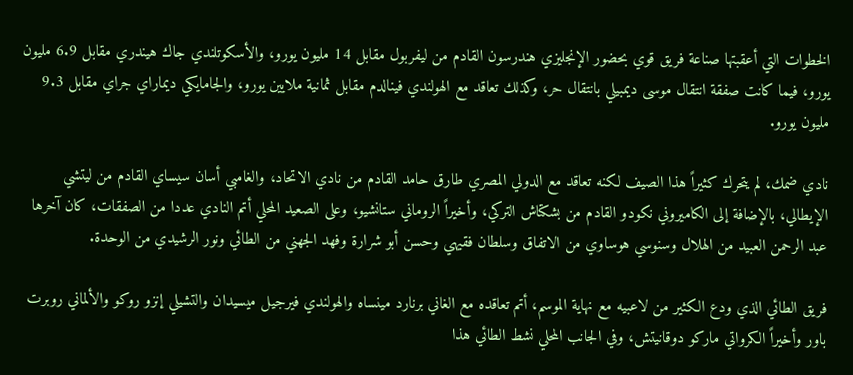الخطوات التي أعقبتها صناعة فريق قوي بحضور الإنجليزي هندرسون القادم من ليفربول مقابل 14 مليون يورو، والأسكوتلندي جاك هيندري مقابل 6.9 مليون يورو، فيما كانت صفقة انتقال موسى ديمبيلي بانتقال حر، وكذلك تعاقد مع الهولندي فينالدم مقابل ثمانية ملايين يورو، والجامايكي ديماراي جراي مقابل 9.3 مليون يورو.

نادي ضمك، لم يتحرك كثيراً هذا الصيف لكنه تعاقد مع الدولي المصري طارق حامد القادم من نادي الاتحاد، والغامبي أسان سيساي القادم من ليتشي الإيطالي، بالإضافة إلى الكاميروني نكودو القادم من بشكتاش التركي، وأخيراً الروماني ستانشيو، وعلى الصعيد المحلي أتم النادي عددا من الصفقات، كان آخرها عبد الرحمن العبيد من الهلال وسنوسي هوساوي من الاتفاق وسلطان فقيهي وحسن أبو شرارة وفهد الجهني من الطائي ونور الرشيدي من الوحدة.

فريق الطائي الذي ودع الكثير من لاعبيه مع نهاية الموسم، أتم تعاقده مع الغاني برنارد مينساه والهولندي فيرجيل ميسيدان والتشيلي إنزو روكو والألماني روبرت باور وأخيراً الكرواتي ماركو دوقانيتش، وفي الجانب المحلي نشط الطائي هذا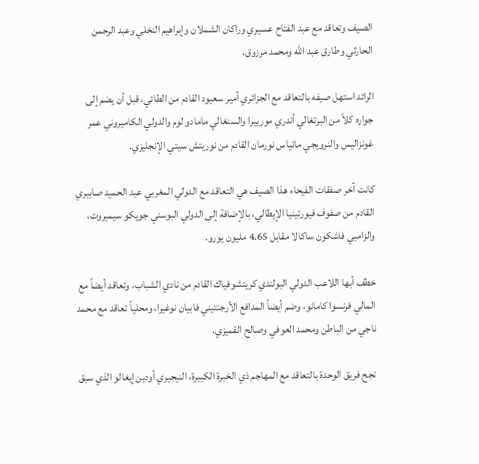الصيف وتعاقد مع عبد الفتاح عسيري وراكان الشملان وإبراهيم النخلي وعبد الرحمن الحارثي وطارق عبد الله ومحمد مرزوق.

الرائد استهل صيفه بالتعاقد مع الجزائري أمير سعيود القادم من الطائي، قبل أن يضم إلى جواره كلاً من البرتغالي أندري مورييرا والسنغالي مامادو لوم والدولي الكاميروني عمر غونزاليس والنرويجي ماتياس نورمان القادم من نوريتش سيتي الإنجليزي.

كانت آخر صفقات الفيحاء هذا الصيف هي التعاقد مع الدولي المغربي عبد الحميد صابيري القادم من صفوف فيورتينيا الإيطالي، بالإضافة إلى الدولي البوسني جويكو سيميروت، والزامبي فاشكون ساكالا مقابل 4.65 مليون يورو.

خطف أبها اللاعب الدولي البولندي كريتشوفياك القادم من نادي الشباب، وتعاقد أيضاً مع المالي فرنسوا كامانو، وضم أيضاً المدافع الأرجنتيني فابيان نوغيرا، ومحلياً تعاقد مع محمد ناجي من الباطن ومحمد العوفي وصالح القميزي.

نجح فريق الوحدة بالتعاقد مع المهاجم ذي الخبرة الكبيرة، النيجيري أودين إيغالو الذي سبق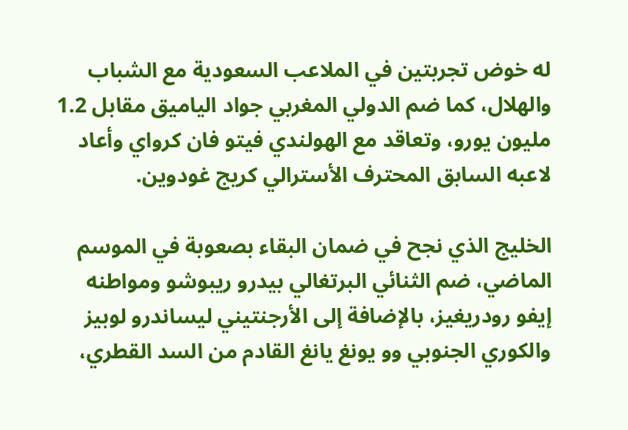له خوض تجربتين في الملاعب السعودية مع الشباب والهلال، كما ضم الدولي المغربي جواد الياميق مقابل 1.2 مليون يورو، وتعاقد مع الهولندي فيتو فان كرواي وأعاد لاعبه السابق المحترف الأسترالي كريج غودوين.

الخليج الذي نجح في ضمان البقاء بصعوبة في الموسم الماضي، ضم الثنائي البرتغالي بيدرو ريبوشو ومواطنه إيفو رودريغيز، بالإضافة إلى الأرجنتيني ليساندرو لوبيز والكوري الجنوبي وو يونغ يانغ القادم من السد القطري،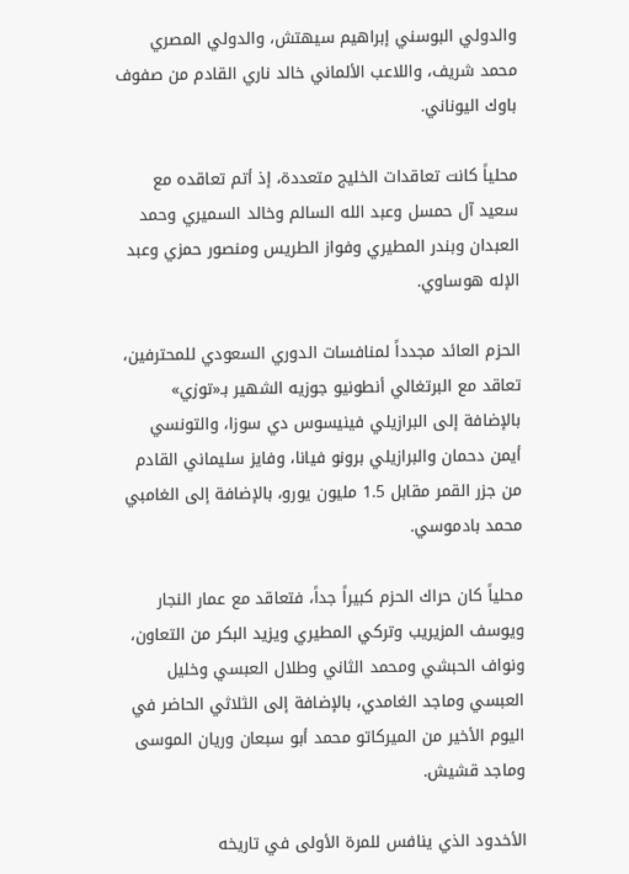والدولي البوسني إبراهيم سيهتش، والدولي المصري محمد شريف، واللاعب الألماني خالد ناري القادم من صفوف باوك اليوناني.

محلياً كانت تعاقدات الخليج متعددة، إذ أتم تعاقده مع سعيد آل حمسل وعبد الله السالم وخالد السميري وحمد العبدان وبندر المطيري وفواز الطريس ومنصور حمزي وعبد الإله هوساوي.

الحزم العائد مجدداً لمنافسات الدوري السعودي للمحترفين، تعاقد مع البرتغالي أنطونيو جوزيه الشهير بـ«توزي» بالإضافة إلى البرازيلي فينيسوس دي سوزا، والتونسي أيمن دحمان والبرازيلي برونو فيانا، وفايز سليماني القادم من جزر القمر مقابل 1.5 مليون يورو، بالإضافة إلى الغامبي محمد بادموسي.

محلياً كان حراك الحزم كبيراً جداً، فتعاقد مع عمار النجار ويوسف المزيريب وتركي المطيري ويزيد البكر من التعاون، ونواف الحبشي ومحمد الثاني وطلال العبسي وخليل العبسي وماجد الغامدي، بالإضافة إلى الثلاثي الحاضر في اليوم الأخير من الميركاتو محمد أبو سبعان وريان الموسى وماجد قشيش.

الأخدود الذي ينافس للمرة الأولى في تاريخه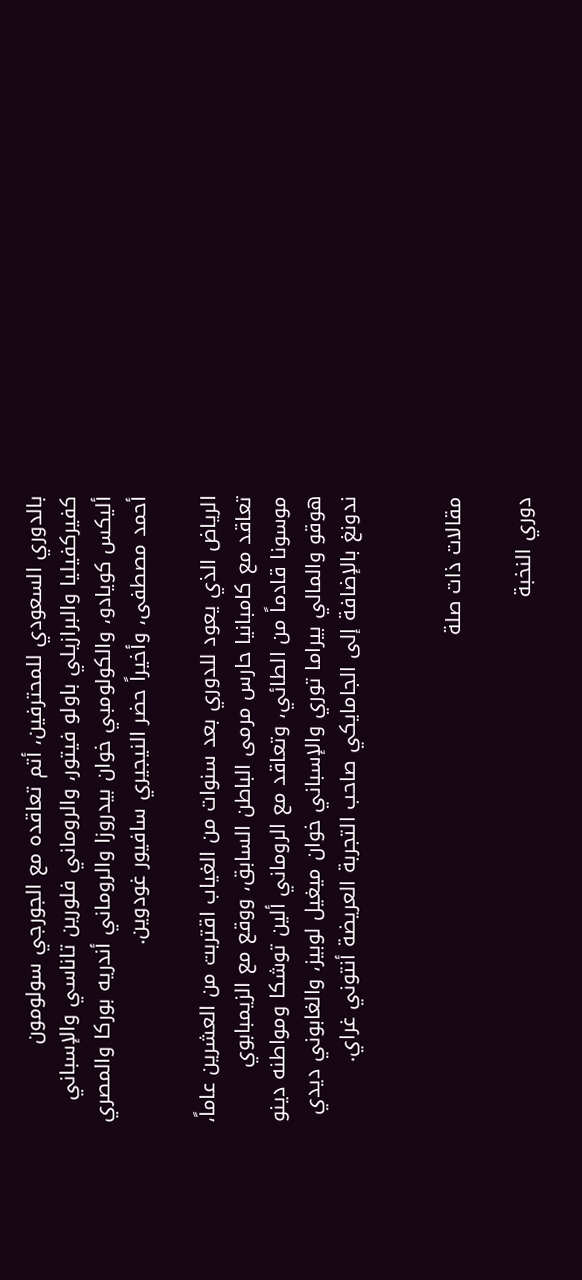بالدوري السعودي للمحترفين، أتم تعاقده مع الجورجي سولومون كفيركفيليا والبرازيلي باولو فيتور، والروماني فلورين تاناسي والإسباني أليكس كويادو، والكولومبي خوان بيدروزا والروماني أندريه بوركا والمصري أحمد مصطفى، وأخيراً حضر النيجيري سافيور غودوين.

الرياض الذي يعود للدوري بعد سنوات من الغياب اقتربت من العشرين عاماً، تعاقد مع كامبانيا حارس مرمى الباطن السابق، ووقع مع الزيمبابوي موسونا قادماً من الطائي، وتعاقد مع الروماني ألين توشكا ومواطنه دينو هوقو والمالي بيراما توري والإسباني خوان ميغيل لوبيز، والغابوني ديدي ندونغ بالإضافة إلى الجامايكي صاحب التجربة العريضة أنتوني غراي.


مقالات ذات صلة

دوري النخبة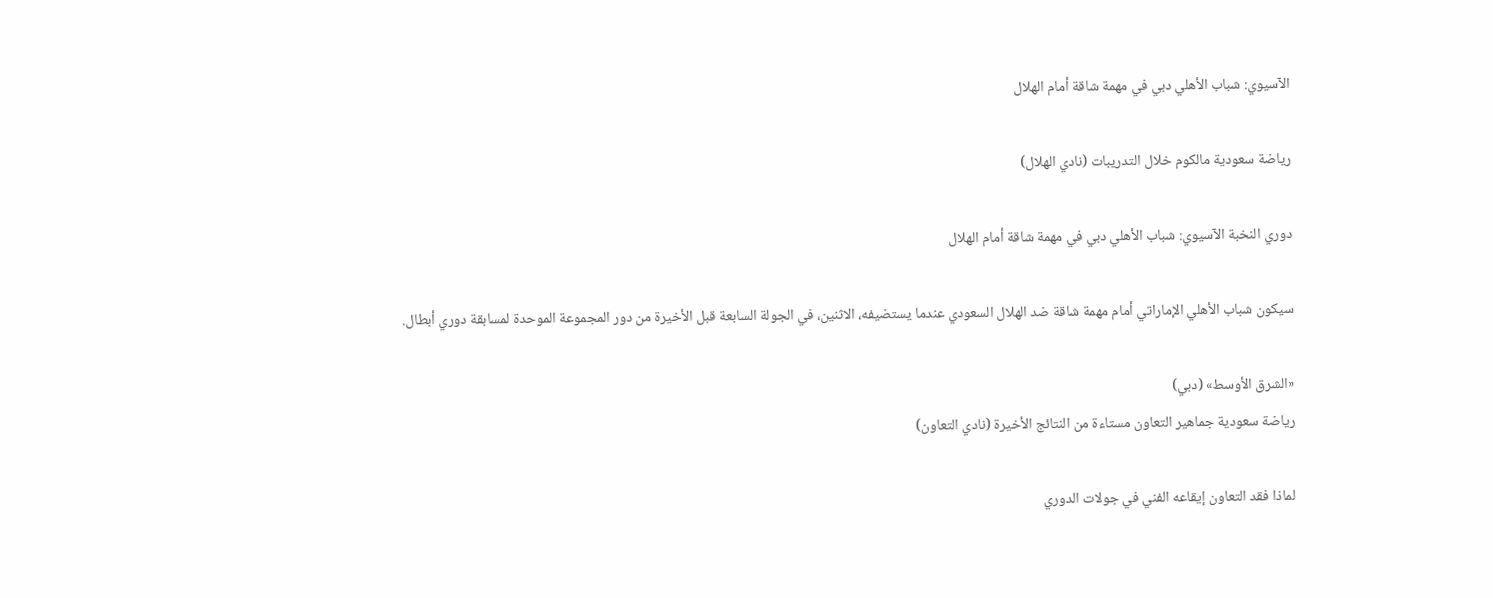الآسيوي: شباب الأهلي دبي في مهمة شاقة أمام الهلال

رياضة سعودية مالكوم خلال التدريبات (نادي الهلال)

دوري النخبة الآسيوي: شباب الأهلي دبي في مهمة شاقة أمام الهلال

سيكون شباب الأهلي الإماراتي أمام مهمة شاقة ضد الهلال السعودي عندما يستضيفه، الاثنين، في الجولة السابعة قبل الأخيرة من دور المجموعة الموحدة لمسابقة دوري أبطال.

«الشرق الأوسط» (دبي)
رياضة سعودية جماهير التعاون مستاءة من النتائج الأخيرة (نادي التعاون)

لماذا فقد التعاون إيقاعه الفني في جولات الدوري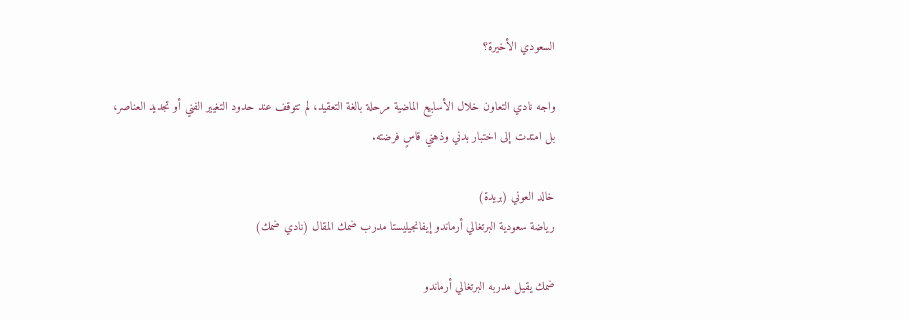السعودي الأخيرة؟

واجه نادي التعاون خلال الأسابيع الماضية مرحلة بالغة التعقيد، لم تتوقف عند حدود التغيير الفني أو تجديد العناصر، بل امتدت إلى اختبار بدني وذهني قاسٍ فرضته.

خالد العوني (بريدة)
رياضة سعودية البرتغالي أرماندو إيفانجيليستا مدرب ضمك المقال (نادي ضمك)

ضمك يقيل مدربه البرتغالي أرماندو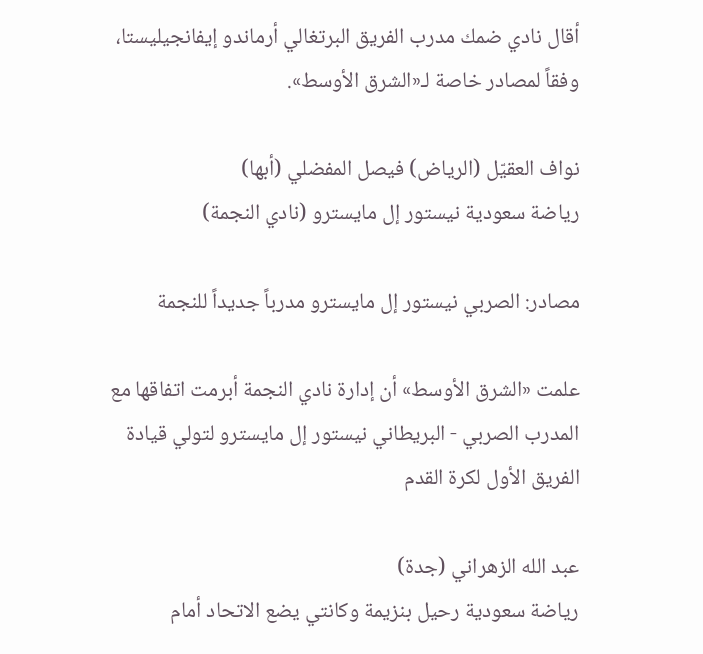أقال نادي ضمك مدرب الفريق البرتغالي أرماندو إيفانجيليستا، وفقاً لمصادر خاصة لـ«الشرق الأوسط».

نواف العقيّل (الرياض) فيصل المفضلي (أبها)
رياضة سعودية نيستور إل مايسترو (نادي النجمة)

مصادر: الصربي نيستور إل مايسترو مدرباً جديداً للنجمة

علمت «الشرق الأوسط» أن إدارة نادي النجمة أبرمت اتفاقها مع المدرب الصربي - البريطاني نيستور إل مايسترو لتولي قيادة الفريق الأول لكرة القدم

عبد الله الزهراني (جدة)
رياضة سعودية رحيل بنزيمة وكانتي يضع الاتحاد أمام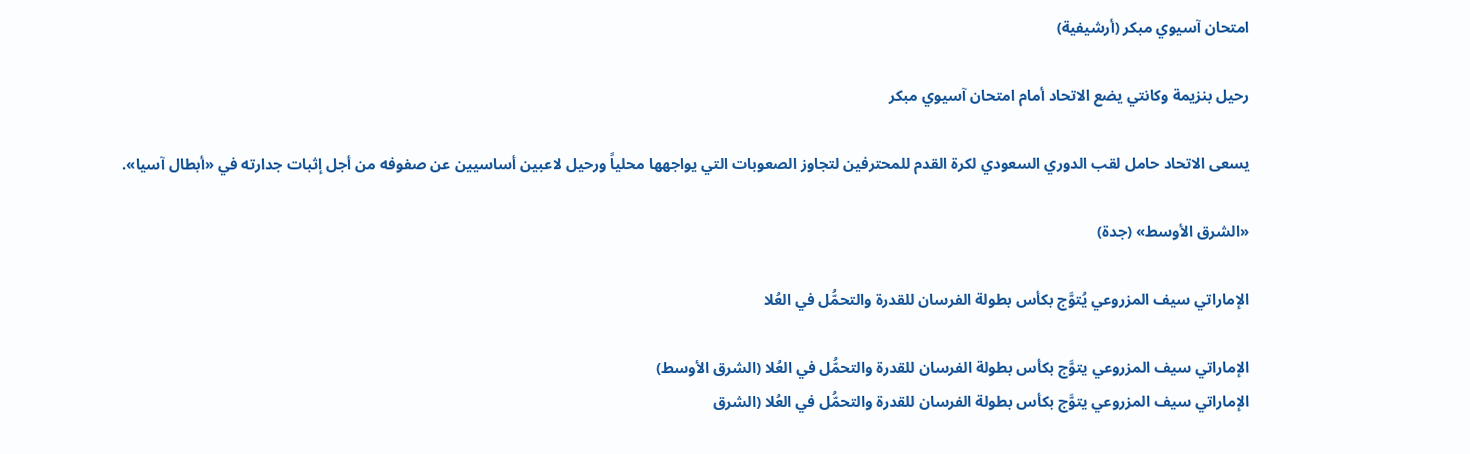امتحان آسيوي مبكر (أرشيفية)

رحيل بنزيمة وكانتي يضع الاتحاد أمام امتحان آسيوي مبكر

يسعى الاتحاد حامل لقب الدوري السعودي لكرة القدم للمحترفين لتجاوز الصعوبات التي يواجهها محلياً ورحيل لاعبين أساسيين عن صفوفه من أجل إثبات جدارته في «أبطال آسيا».

«الشرق الأوسط» (جدة)

الإماراتي سيف المزروعي يُتوَّج بكأس بطولة الفرسان للقدرة والتحمُّل في العُلا

الإماراتي سيف المزروعي يتوَّج بكأس بطولة الفرسان للقدرة والتحمُّل في العُلا (الشرق الأوسط)
الإماراتي سيف المزروعي يتوَّج بكأس بطولة الفرسان للقدرة والتحمُّل في العُلا (الشرق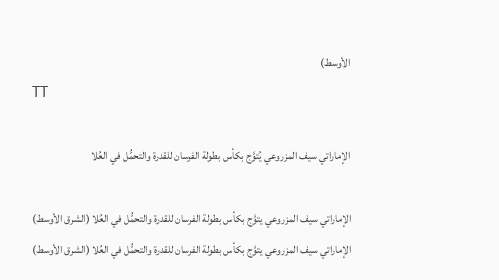الأوسط)
TT

الإماراتي سيف المزروعي يُتوَّج بكأس بطولة الفرسان للقدرة والتحمُّل في العُلا

الإماراتي سيف المزروعي يتوَّج بكأس بطولة الفرسان للقدرة والتحمُّل في العُلا (الشرق الأوسط)
الإماراتي سيف المزروعي يتوَّج بكأس بطولة الفرسان للقدرة والتحمُّل في العُلا (الشرق الأوسط)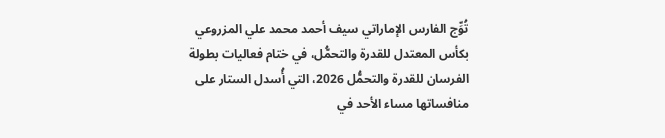تُوِّج الفارس الإماراتي سيف أحمد محمد علي المزروعي بكأس المعتدل للقدرة والتحمُّل، في ختام فعاليات بطولة الفرسان للقدرة والتحمُّل 2026، التي أُسدل الستار على منافساتها مساء الأحد في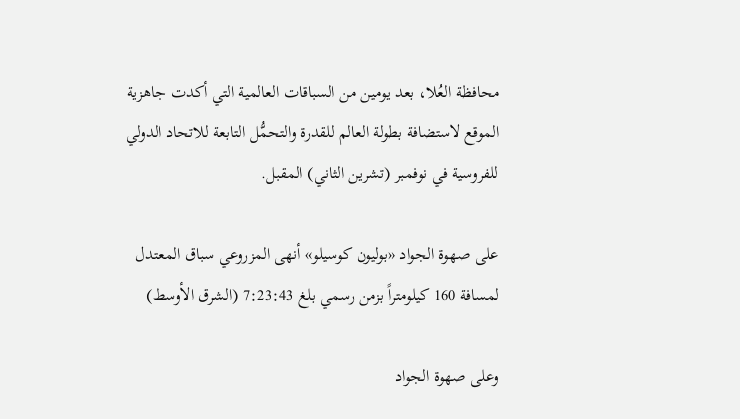محافظة العُلا، بعد يومين من السباقات العالمية التي أكدت جاهزية الموقع لاستضافة بطولة العالم للقدرة والتحمُّل التابعة للاتحاد الدولي للفروسية في نوفمبر (تشرين الثاني) المقبل.

على صهوة الجواد «بوليون كوسيلو» أنهى المزروعي سباق المعتدل لمسافة 160 كيلومتراً بزمن رسمي بلغ 7:23:43 (الشرق الأوسط)

وعلى صهوة الجواد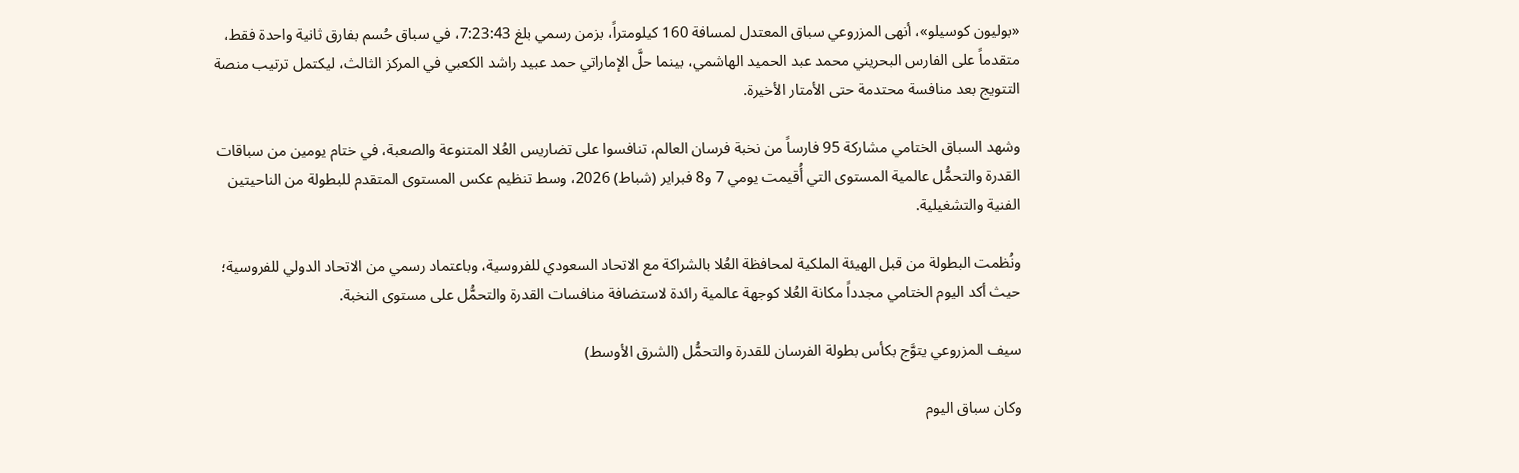«بوليون كوسيلو»، أنهى المزروعي سباق المعتدل لمسافة 160 كيلومتراً، بزمن رسمي بلغ 7:23:43، في سباق حُسم بفارق ثانية واحدة فقط، متقدماً على الفارس البحريني محمد عبد الحميد الهاشمي، بينما حلَّ الإماراتي حمد عبيد راشد الكعبي في المركز الثالث، ليكتمل ترتيب منصة التتويج بعد منافسة محتدمة حتى الأمتار الأخيرة.

وشهد السباق الختامي مشاركة 95 فارساً من نخبة فرسان العالم، تنافسوا على تضاريس العُلا المتنوعة والصعبة، في ختام يومين من سباقات القدرة والتحمُّل عالمية المستوى التي أُقيمت يومي 7 و8 فبراير (شباط) 2026، وسط تنظيم عكس المستوى المتقدم للبطولة من الناحيتين الفنية والتشغيلية.

ونُظمت البطولة من قبل الهيئة الملكية لمحافظة العُلا بالشراكة مع الاتحاد السعودي للفروسية، وباعتماد رسمي من الاتحاد الدولي للفروسية؛ حيث أكد اليوم الختامي مجدداً مكانة العُلا كوجهة عالمية رائدة لاستضافة منافسات القدرة والتحمُّل على مستوى النخبة.

سيف المزروعي يتوَّج بكأس بطولة الفرسان للقدرة والتحمُّل (الشرق الأوسط)

وكان سباق اليوم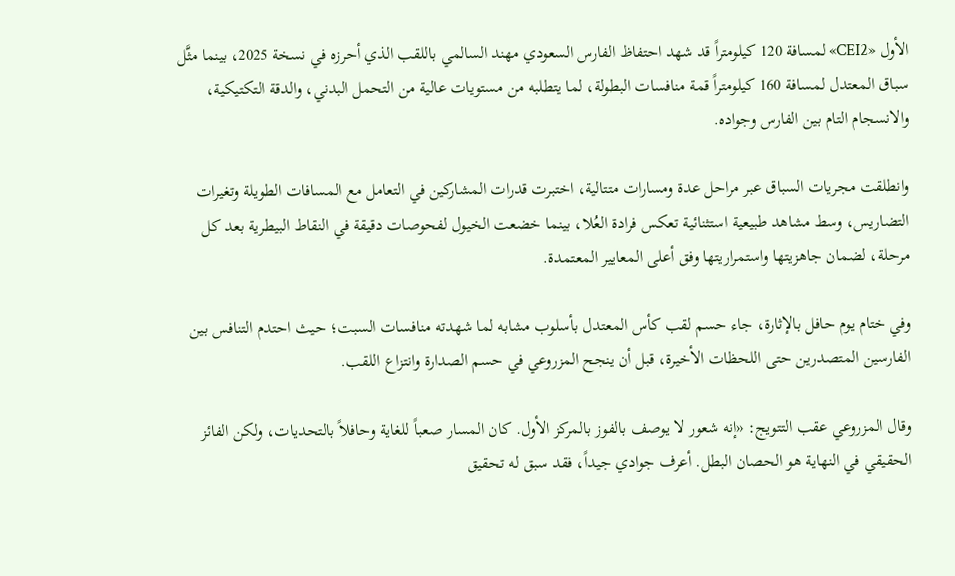الأول «CEI2» لمسافة 120 كيلومتراً قد شهد احتفاظ الفارس السعودي مهند السالمي باللقب الذي أحرزه في نسخة 2025، بينما مثَّل سباق المعتدل لمسافة 160 كيلومتراً قمة منافسات البطولة، لما يتطلبه من مستويات عالية من التحمل البدني، والدقة التكتيكية، والانسجام التام بين الفارس وجواده.

وانطلقت مجريات السباق عبر مراحل عدة ومسارات متتالية، اختبرت قدرات المشاركين في التعامل مع المسافات الطويلة وتغيرات التضاريس، وسط مشاهد طبيعية استثنائية تعكس فرادة العُلا، بينما خضعت الخيول لفحوصات دقيقة في النقاط البيطرية بعد كل مرحلة، لضمان جاهزيتها واستمراريتها وفق أعلى المعايير المعتمدة.

وفي ختام يوم حافل بالإثارة، جاء حسم لقب كأس المعتدل بأسلوب مشابه لما شهدته منافسات السبت؛ حيث احتدم التنافس بين الفارسين المتصدرين حتى اللحظات الأخيرة، قبل أن ينجح المزروعي في حسم الصدارة وانتزاع اللقب.

وقال المزروعي عقب التتويج: «إنه شعور لا يوصف بالفوز بالمركز الأول. كان المسار صعباً للغاية وحافلاً بالتحديات، ولكن الفائز الحقيقي في النهاية هو الحصان البطل. أعرف جوادي جيداً، فقد سبق له تحقيق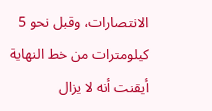الانتصارات، وقبل نحو 5 كيلومترات من خط النهاية أيقنت أنه لا يزال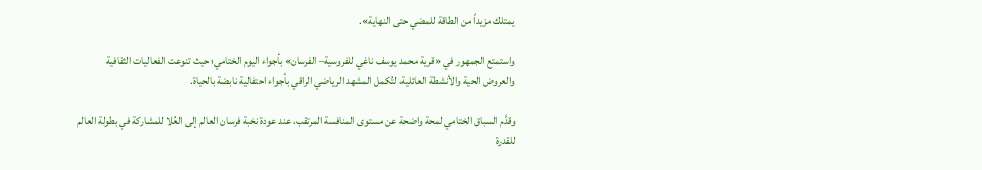يمتلك مزيداً من الطاقة للمضي حتى النهاية».

واستمتع الجمهور في «قرية محمد يوسف ناغي للفروسية– الفرسان» بأجواء اليوم الختامي؛ حيث تنوعت الفعاليات الثقافية والعروض الحية والأنشطة العائلية، لتُكمل المشهد الرياضي الراقي بأجواء احتفالية نابضة بالحياة.

وقدَّم السباق الختامي لمحة واضحة عن مستوى المنافسة المرتقب، عند عودة نخبة فرسان العالم إلى العُلا للمشاركة في بطولة العالم للقدرة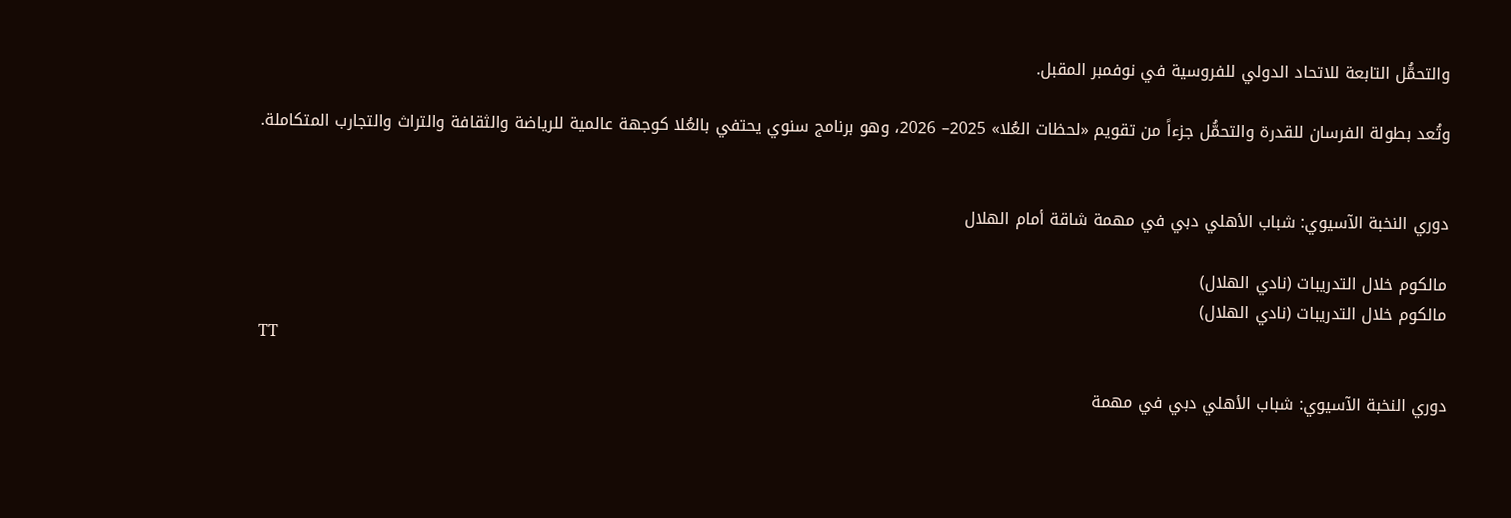والتحمُّل التابعة للاتحاد الدولي للفروسية في نوفمبر المقبل.

وتُعد بطولة الفرسان للقدرة والتحمُّل جزءاً من تقويم «لحظات العُلا» 2025– 2026، وهو برنامج سنوي يحتفي بالعُلا كوجهة عالمية للرياضة والثقافة والتراث والتجارب المتكاملة.


دوري النخبة الآسيوي: شباب الأهلي دبي في مهمة شاقة أمام الهلال

مالكوم خلال التدريبات (نادي الهلال)
مالكوم خلال التدريبات (نادي الهلال)
TT

دوري النخبة الآسيوي: شباب الأهلي دبي في مهمة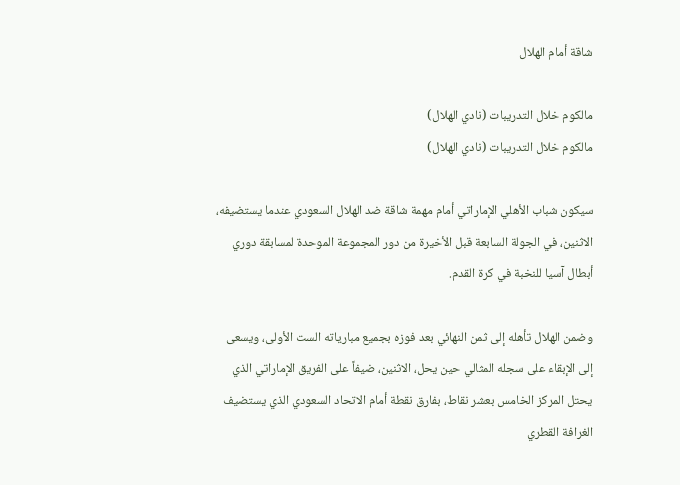شاقة أمام الهلال

مالكوم خلال التدريبات (نادي الهلال)
مالكوم خلال التدريبات (نادي الهلال)

سيكون شباب الأهلي الإماراتي أمام مهمة شاقة ضد الهلال السعودي عندما يستضيفه، الاثنين، في الجولة السابعة قبل الأخيرة من دور المجموعة الموحدة لمسابقة دوري أبطال آسيا للنخبة في كرة القدم.

وضمن الهلال تأهله إلى ثمن النهائي بعد فوزه بجميع مبارياته الست الأولى، ويسعى إلى الإبقاء على سجله المثالي حين يحل، الاثنين، ضيفاً على الفريق الإماراتي الذي يحتل المركز الخامس بعشر نقاط، بفارق نقطة أمام الاتحاد السعودي الذي يستضيف الغرافة القطري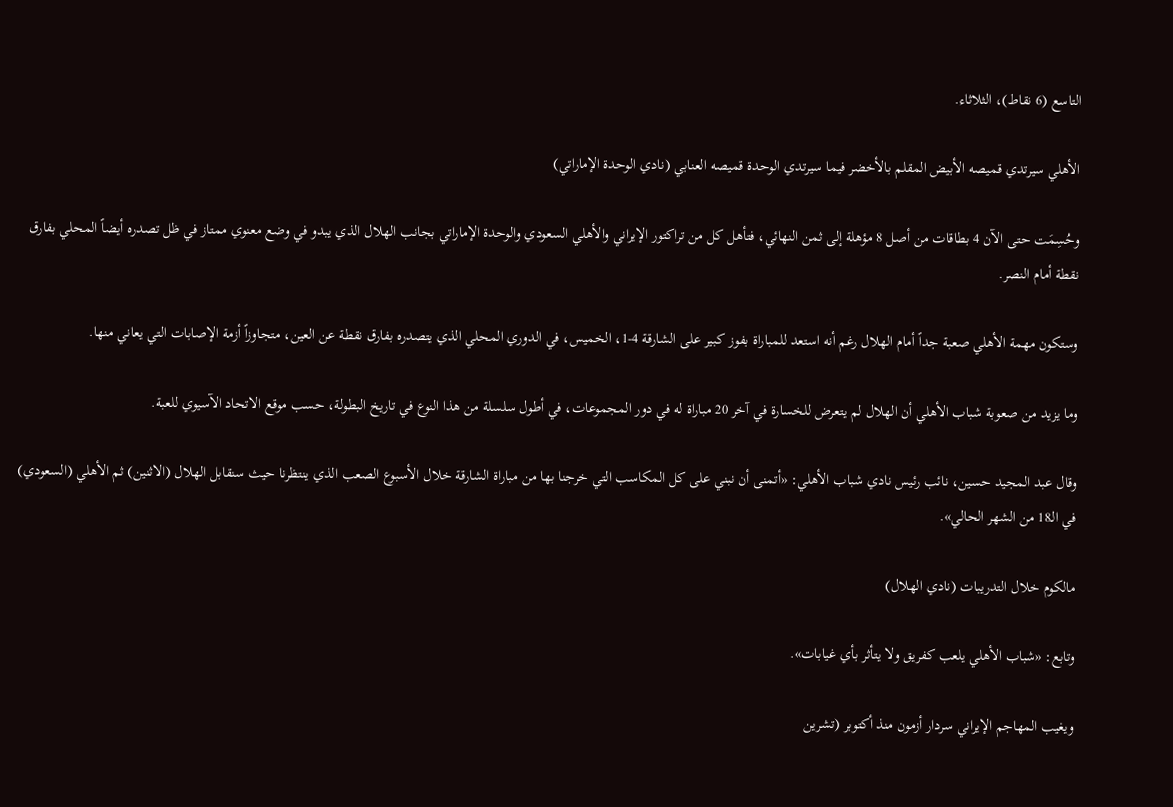التاسع (6 نقاط)، الثلاثاء.

الأهلي سيرتدي قميصه الأبيض المقلم بالأخضر فيما سيرتدي الوحدة قميصه العنابي (نادي الوحدة الإماراتي)

وحُسِمَت حتى الآن 4 بطاقات من أصل 8 مؤهلة إلى ثمن النهائي، فتأهل كل من تراكتور الإيراني والأهلي السعودي والوحدة الإماراتي بجانب الهلال الذي يبدو في وضع معنوي ممتاز في ظل تصدره أيضاً المحلي بفارق نقطة أمام النصر.

وستكون مهمة الأهلي صعبة جداً أمام الهلال رغم أنه استعد للمباراة بفوز كبير على الشارقة 4-1، الخميس، في الدوري المحلي الذي يتصدره بفارق نقطة عن العين، متجاوزاً أزمة الإصابات التي يعاني منها.

وما يزيد من صعوبة شباب الأهلي أن الهلال لم يتعرض للخسارة في آخر 20 مباراة له في دور المجموعات، في أطول سلسلة من هذا النوع في تاريخ البطولة، حسب موقع الاتحاد الآسيوي للعبة.

وقال عبد المجيد حسين، نائب رئيس نادي شباب الأهلي: «أتمنى أن نبني على كل المكاسب التي خرجنا بها من مباراة الشارقة خلال الأسبوع الصعب الذي ينتظرنا حيث سنقابل الهلال (الاثنين) ثم الأهلي (السعودي) في الـ18 من الشهر الحالي».

مالكوم خلال التدريبات (نادي الهلال)

وتابع: «شباب الأهلي يلعب كفريق ولا يتأثر بأي غيابات».

ويغيب المهاجم الإيراني سردار أزمون منذ أكتوبر (تشرين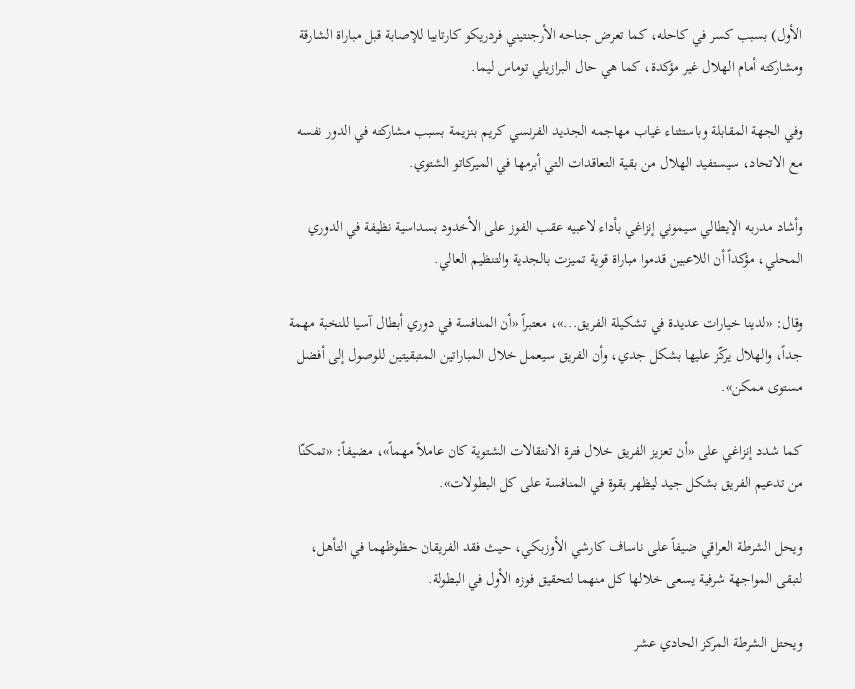الأول) بسبب كسر في كاحله، كما تعرض جناحه الأرجنتيني فردريكو كارتابيا للإصابة قبل مباراة الشارقة ومشاركته أمام الهلال غير مؤكدة، كما هي حال البرازيلي توماس ليما.

وفي الجهة المقابلة وباستثناء غياب مهاجمه الجديد الفرنسي كريم بنزيمة بسبب مشاركته في الدور نفسه مع الاتحاد، سيستفيد الهلال من بقية التعاقدات التي أبرمها في الميركاتو الشتوي.

وأشاد مدربه الإيطالي سيموني إنزاغي بأداء لاعبيه عقب الفوز على الأخدود بسداسية نظيفة في الدوري المحلي، مؤكداً أن اللاعبين قدموا مباراة قوية تميزت بالجدية والتنظيم العالي.

وقال: «لدينا خيارات عديدة في تشكيلة الفريق...»، معتبراً «أن المنافسة في دوري أبطال آسيا للنخبة مهمة جداً، والهلال يركّز عليها بشكل جدي، وأن الفريق سيعمل خلال المباراتين المتبقيتين للوصول إلى أفضل مستوى ممكن».

كما شدد إنزاغي على «أن تعزيز الفريق خلال فترة الانتقالات الشتوية كان عاملاً مهماً»، مضيفاً: «تمكنّا من تدعيم الفريق بشكل جيد ليظهر بقوة في المنافسة على كل البطولات».

ويحل الشرطة العراقي ضيفاً على ناساف كارشي الأوزبكي، حيث فقد الفريقان حظوظهما في التأهل، لتبقى المواجهة شرفية يسعى خلالها كل منهما لتحقيق فوزه الأول في البطولة.

ويحتل الشرطة المركز الحادي عشر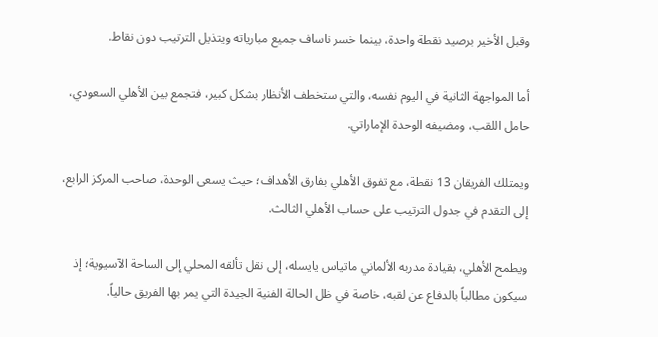وقبل الأخير برصيد نقطة واحدة، بينما خسر ناساف جميع مبارياته ويتذيل الترتيب دون نقاط.

أما المواجهة الثانية في اليوم نفسه، والتي ستخطف الأنظار بشكل كبير، فتجمع بين الأهلي السعودي، حامل اللقب، ومضيفه الوحدة الإماراتي.

ويمتلك الفريقان 13 نقطة، مع تفوق الأهلي بفارق الأهداف؛ حيث يسعى الوحدة، صاحب المركز الرابع، إلى التقدم في جدول الترتيب على حساب الأهلي الثالث.

ويطمح الأهلي، بقيادة مدربه الألماني ماتياس يايسله، إلى نقل تألقه المحلي إلى الساحة الآسيوية؛ إذ سيكون مطالباً بالدفاع عن لقبه، خاصة في ظل الحالة الفنية الجيدة التي يمر بها الفريق حالياً.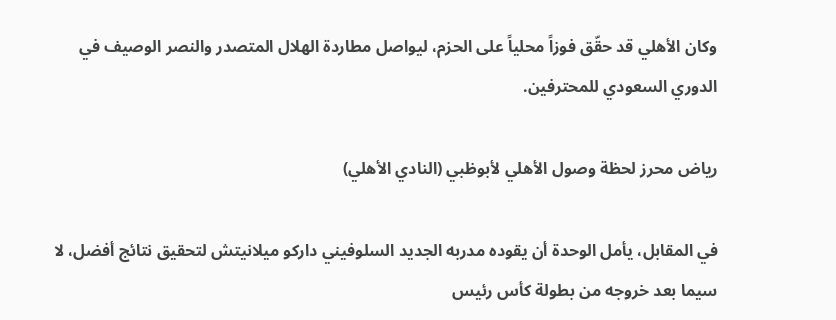وكان الأهلي قد حقّق فوزاً محلياً على الحزم، ليواصل مطاردة الهلال المتصدر والنصر الوصيف في الدوري السعودي للمحترفين.

رياض محرز لحظة وصول الأهلي لأبوظبي (النادي الأهلي)

في المقابل، يأمل الوحدة أن يقوده مدربه الجديد السلوفيني داركو ميلانيتش لتحقيق نتائج أفضل، لا سيما بعد خروجه من بطولة كأس رئيس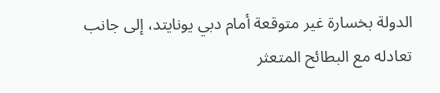الدولة بخسارة غير متوقعة أمام دبي يونايتد، إلى جانب تعادله مع البطائح المتعثر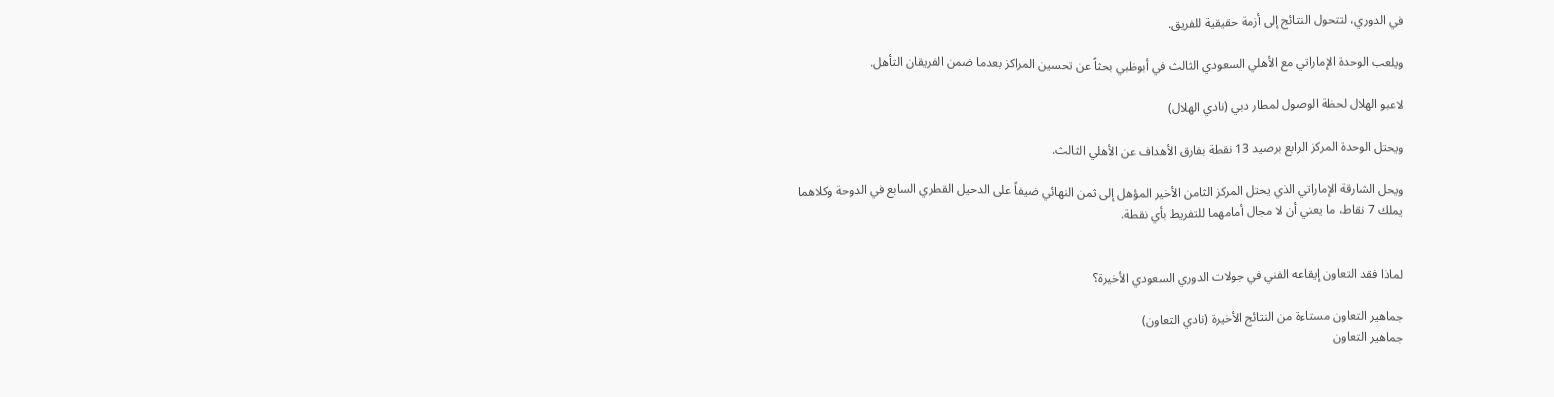في الدوري، لتتحول النتائج إلى أزمة حقيقية للفريق.

ويلعب الوحدة الإماراتي مع الأهلي السعودي الثالث في أبوظبي بحثاً عن تحسين المراكز بعدما ضمن الفريقان التأهل.

لاعبو الهلال لحظة الوصول لمطار دبي (نادي الهلال)

ويحتل الوحدة المركز الرابع برصيد 13 نقطة بفارق الأهداف عن الأهلي الثالث.

ويحل الشارقة الإماراتي الذي يحتل المركز الثامن الأخير المؤهل إلى ثمن النهائي ضيفاً على الدحيل القطري السابع في الدوحة وكلاهما يملك 7 نقاط، ما يعني أن لا مجال أمامهما للتفريط بأي نقطة.


لماذا فقد التعاون إيقاعه الفني في جولات الدوري السعودي الأخيرة؟

جماهير التعاون مستاءة من النتائج الأخيرة (نادي التعاون)
جماهير التعاون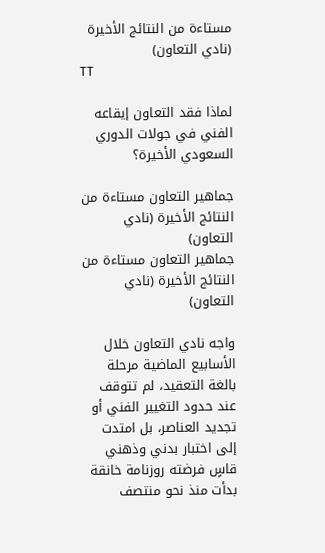مستاءة من النتائج الأخيرة (نادي التعاون)
TT

لماذا فقد التعاون إيقاعه الفني في جولات الدوري السعودي الأخيرة؟

جماهير التعاون مستاءة من النتائج الأخيرة (نادي التعاون)
جماهير التعاون مستاءة من النتائج الأخيرة (نادي التعاون)

واجه نادي التعاون خلال الأسابيع الماضية مرحلة بالغة التعقيد، لم تتوقف عند حدود التغيير الفني أو تجديد العناصر، بل امتدت إلى اختبار بدني وذهني قاسٍ فرضته روزنامة خانقة بدأت منذ نحو منتصف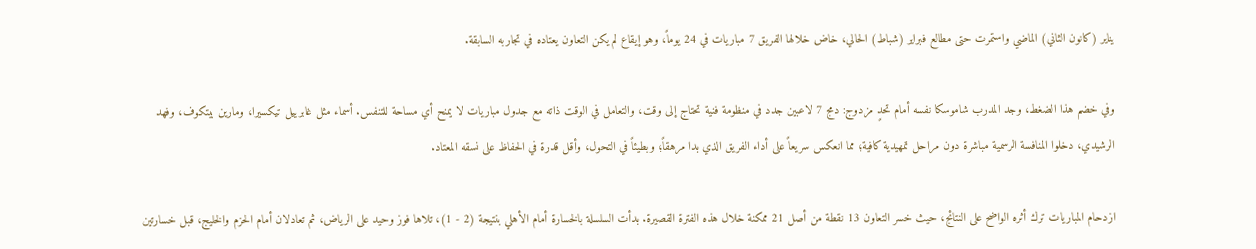يناير (كانون الثاني) الماضي واستمرت حتى مطالع فبراير (شباط) الحالي، خاض خلالها الفريق 7 مباريات في 24 يوماً، وهو إيقاع لم يكن التعاون يعتاده في تجاربه السابقة.

وفي خضم هذا الضغط، وجد المدرب شاموسكا نفسه أمام تحدٍ مزدوج: دمج 7 لاعبين جدد في منظومة فنية تحتاج إلى وقت، والتعامل في الوقت ذاته مع جدول مباريات لا يمنح أي مساحة للتنفس. أسماء مثل غابرييل تيكسيرا، ومارين بيتكوف، وفهد الرشيدي، دخلوا المنافسة الرسمية مباشرة دون مراحل تمهيدية كافية؛ مما انعكس سريعاً على أداء الفريق الذي بدا مرهقاً؛ وبطيئاً في التحول، وأقل قدرة في الحفاظ على نسقه المعتاد.

ازدحام المباريات ترك أثره الواضح على النتائج، حيث خسر التعاون 13 نقطة من أصل 21 ممكنة خلال هذه الفترة القصيرة. بدأت السلسلة بالخسارة أمام الأهلي بنتيجة (2 - 1)، تلاها فوز وحيد على الرياض، ثم تعادلان أمام الحزم والخليج، قبل خسارتين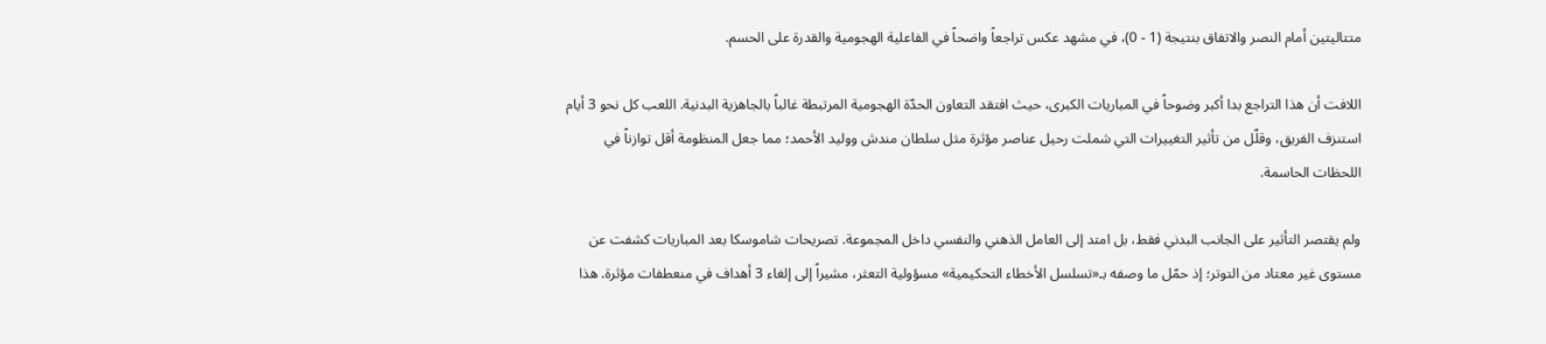متتاليتين أمام النصر والاتفاق بنتيجة (1 - 0)، في مشهد عكس تراجعاً واضحاً في الفاعلية الهجومية والقدرة على الحسم.

اللافت أن هذا التراجع بدا أكبر وضوحاً في المباريات الكبرى، حيث افتقد التعاون الحدّة الهجومية المرتبطة غالباً بالجاهزية البدنية. اللعب كل نحو 3 أيام استنزف الفريق، وقلّل من تأثير التغييرات التي شملت رحيل عناصر مؤثرة مثل سلطان مندش ووليد الأحمد؛ مما جعل المنظومة أقل توازناً في اللحظات الحاسمة.

ولم يقتصر التأثير على الجانب البدني فقط، بل امتد إلى العامل الذهني والنفسي داخل المجموعة. تصريحات شاموسكا بعد المباريات كشفت عن مستوى غير معتاد من التوتر؛ إذ حمّل ما وصفه بـ«تسلسل الأخطاء التحكيمية» مسؤولية التعثر، مشيراً إلى إلغاء 3 أهداف في منعطفات مؤثرة. هذا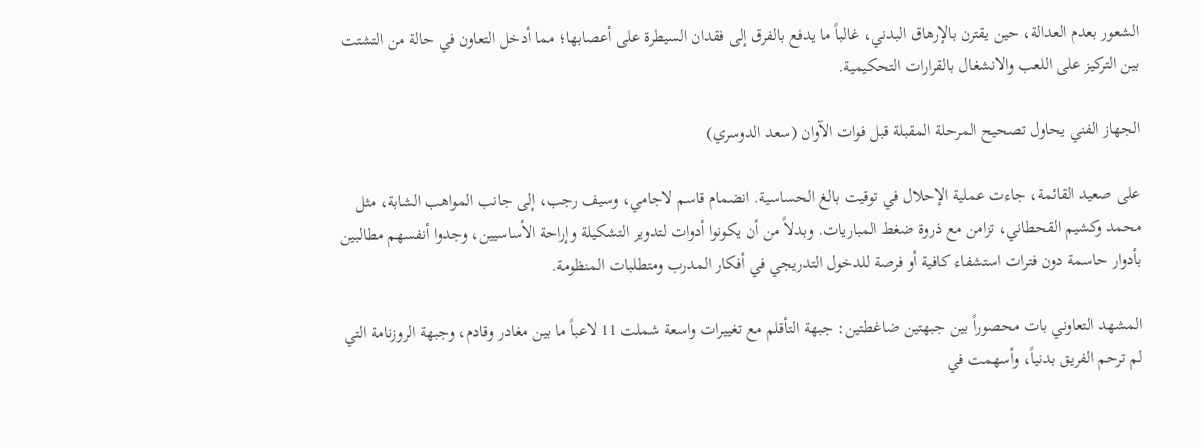الشعور بعدم العدالة، حين يقترن بالإرهاق البدني، غالباً ما يدفع بالفرق إلى فقدان السيطرة على أعصابها؛ مما أدخل التعاون في حالة من التشتت بين التركيز على اللعب والانشغال بالقرارات التحكيمية.

الجهاز الفني يحاول تصحيح المرحلة المقبلة قبل فوات الآوان (سعد الدوسري)

على صعيد القائمة، جاءت عملية الإحلال في توقيت بالغ الحساسية. انضمام قاسم لاجامي، وسيف رجب، إلى جانب المواهب الشابة، مثل محمد وكشيم القحطاني، تزامن مع ذروة ضغط المباريات. وبدلاً من أن يكونوا أدوات لتدوير التشكيلة وإراحة الأساسيين، وجدوا أنفسهم مطالبين بأدوار حاسمة دون فترات استشفاء كافية أو فرصة للدخول التدريجي في أفكار المدرب ومتطلبات المنظومة.

المشهد التعاوني بات محصوراً بين جبهتين ضاغطتين: جبهة التأقلم مع تغييرات واسعة شملت 11 لاعباً ما بين مغادر وقادم، وجبهة الروزنامة التي لم ترحم الفريق بدنياً، وأسهمت في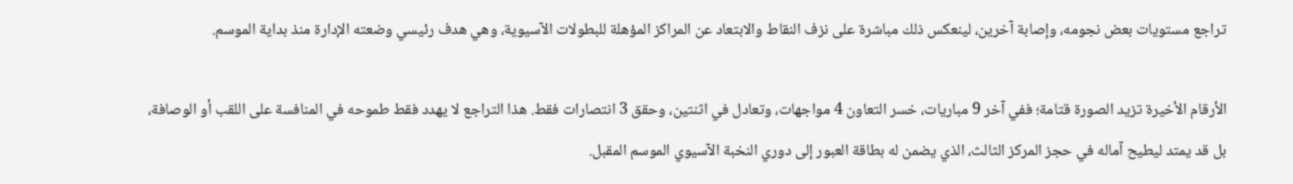تراجع مستويات بعض نجومه، وإصابة آخرين، لينعكس ذلك مباشرة على نزف النقاط والابتعاد عن المراكز المؤهلة للبطولات الآسيوية، وهي هدف رئيسي وضعته الإدارة منذ بداية الموسم.

الأرقام الأخيرة تزيد الصورة قتامة؛ ففي آخر 9 مباريات، خسر التعاون 4 مواجهات، وتعادل في اثنتين، وحقق 3 انتصارات فقط. هذا التراجع لا يهدد فقط طموحه في المنافسة على اللقب أو الوصافة، بل قد يمتد ليطيح آماله في حجز المركز الثالث، الذي يضمن له بطاقة العبور إلى دوري النخبة الآسيوي الموسم المقبل.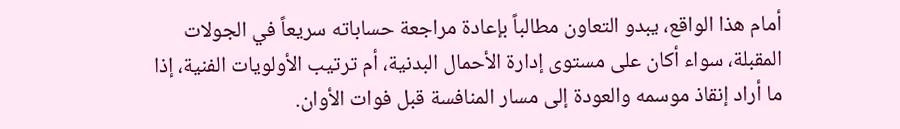أمام هذا الواقع، يبدو التعاون مطالباً بإعادة مراجعة حساباته سريعاً في الجولات المقبلة، سواء أكان على مستوى إدارة الأحمال البدنية، أم ترتيب الأولويات الفنية، إذا ما أراد إنقاذ موسمه والعودة إلى مسار المنافسة قبل فوات الأوان.